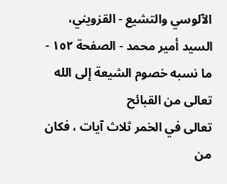الآلوسي والتشيع - القزويني، السيد أمير محمد - الصفحة ١٥٢ - ما نسبه خصوم الشيعة إلى الله تعالى من القبائح
تعالى في الخمر ثلاث آيات ، فكان من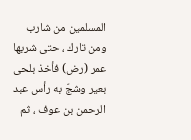المسلمين من شارب ومن تارك ، حتى شربها عمر (رض) فأخذ بلحى بعير وشجّ به رأس عبد الرحمن بن عوف ، ثم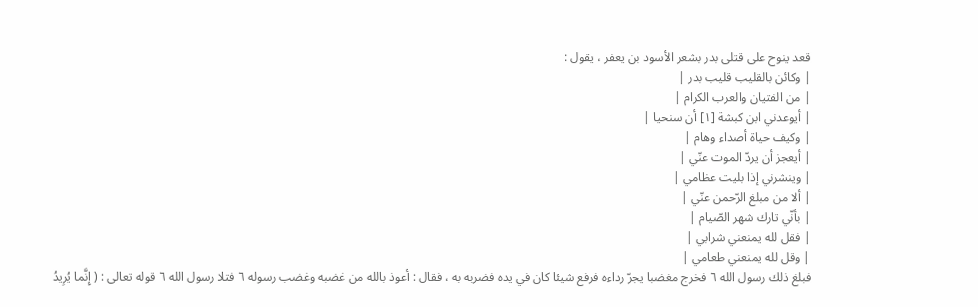قعد ينوح على قتلى بدر بشعر الأسود بن يعفر ، يقول :
| وكائن بالقليب قليب بدر |
| من الفتيان والعرب الكرام |
| أيوعدني ابن كبشة [١] أن سنحيا |
| وكيف حياة أصداء وهام |
| أيعجز أن يردّ الموت عنّي |
| وينشرني إذا بليت عظامي |
| ألا من مبلغ الرّحمن عنّي |
| بأنّي تارك شهر الصّيام |
| فقل لله يمنعني شرابي |
| وقل لله يمنعني طعامي |
فبلغ ذلك رسول الله ٦ فخرج مغضبا يجرّ رداءه فرفع شيئا كان في يده فضربه به ، فقال : أعوذ بالله من غضبه وغضب رسوله ٦ فتلا رسول الله ٦ قوله تعالى : ( إِنَّما يُرِيدُ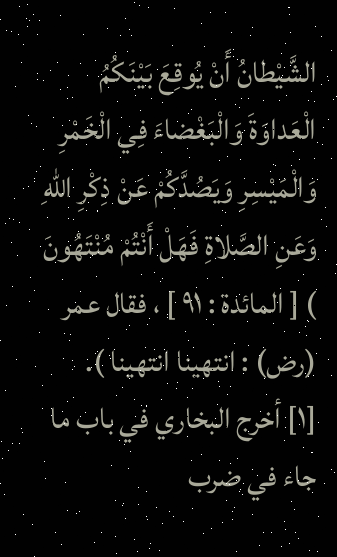الشَّيْطانُ أَنْ يُوقِعَ بَيْنَكُمُ الْعَداوَةَ وَالْبَغْضاءَ فِي الْخَمْرِ وَالْمَيْسِرِ وَيَصُدَّكُمْ عَنْ ذِكْرِ اللهِ وَعَنِ الصَّلاةِ فَهَلْ أَنْتُمْ مُنْتَهُونَ ) [ المائدة : ٩١ ] ، فقال عمر (رض) : انتهينا انتهينا ).
[١] أخرج البخاري في باب ما جاء في ضرب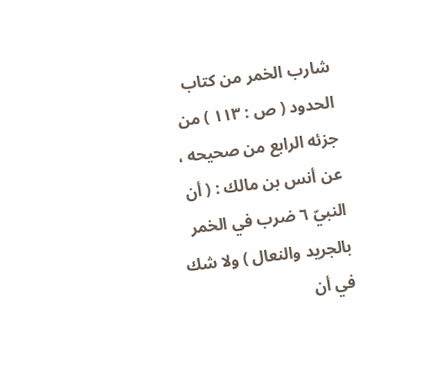شارب الخمر من كتاب الحدود ( ص : ١١٣ ) من جزئه الرابع من صحيحه ، عن أنس بن مالك : ( أن النبيّ ٦ ضرب في الخمر بالجريد والنعال ) ولا شك في أن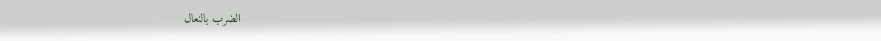الضرب بالنعال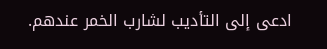ادعى إلى التأديب لشارب الخمر عندهم.